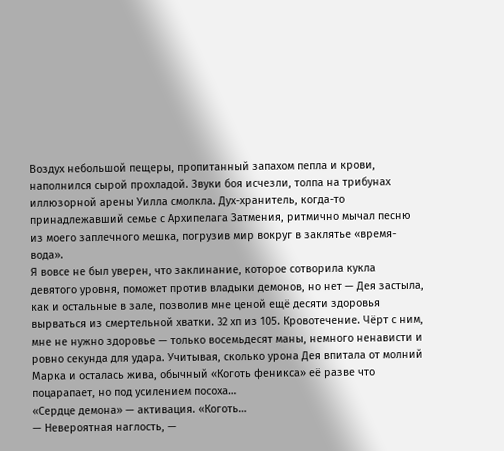Воздух небольшой пещеры, пропитанный запахом пепла и крови, наполнился сырой прохладой. Звуки боя исчезли, толпа на трибунах иллюзорной арены Уилла смолкла. Дух-хранитель, когда-то принадлежавший семье с Архипелага Затмения, ритмично мычал песню из моего заплечного мешка, погрузив мир вокруг в заклятье «время-вода».
Я вовсе не был уверен, что заклинание, которое сотворила кукла девятого уровня, поможет против владыки демонов, но нет — Дея застыла, как и остальные в зале, позволив мне ценой ещё десяти здоровья вырваться из смертельной хватки. 32 хп из 105. Кровотечение. Чёрт с ним, мне не нужно здоровье — только восемьдесят маны, немного ненависти и ровно секунда для удара. Учитывая, сколько урона Дея впитала от молний Марка и осталась жива, обычный «Коготь феникса» её разве что поцарапает, но под усилением посоха…
«Сердце демона» — активация. «Коготь…
— Невероятная наглость, —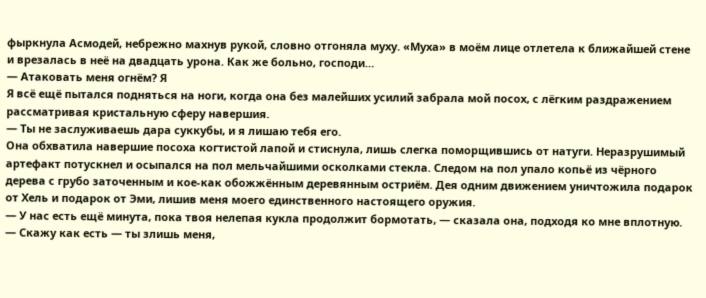фыркнула Асмодей, небрежно махнув рукой, словно отгоняла муху. «Муха» в моём лице отлетела к ближайшей стене и врезалась в неё на двадцать урона. Как же больно, господи…
— Атаковать меня огнём? Я
Я всё ещё пытался подняться на ноги, когда она без малейших усилий забрала мой посох, с лёгким раздражением рассматривая кристальную сферу навершия.
— Ты не заслуживаешь дара суккубы, и я лишаю тебя его.
Она обхватила навершие посоха когтистой лапой и стиснула, лишь слегка поморщившись от натуги. Неразрушимый артефакт потускнел и осыпался на пол мельчайшими осколками стекла. Следом на пол упало копьё из чёрного дерева с грубо заточенным и кое-как обожжённым деревянным остриём. Дея одним движением уничтожила подарок от Хель и подарок от Эми, лишив меня моего единственного настоящего оружия.
— У нас есть ещё минута, пока твоя нелепая кукла продолжит бормотать, — сказала она, подходя ко мне вплотную. — Скажу как есть — ты злишь меня,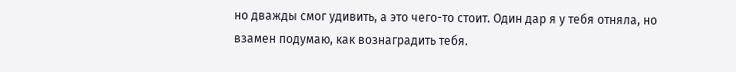но дважды смог удивить, а это чего-то стоит. Один дар я у тебя отняла, но взамен подумаю, как вознаградить тебя.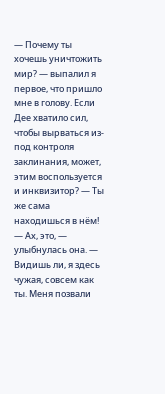— Почему ты хочешь уничтожить мир? — выпалил я первое, что пришло мне в голову. Если Дее хватило сил, чтобы вырваться из-под контроля заклинания, может, этим воспользуется и инквизитор? — Ты же сама находишься в нём!
— Ах, это, — улыбнулась она. — Видишь ли, я здесь чужая, совсем как ты. Меня позвали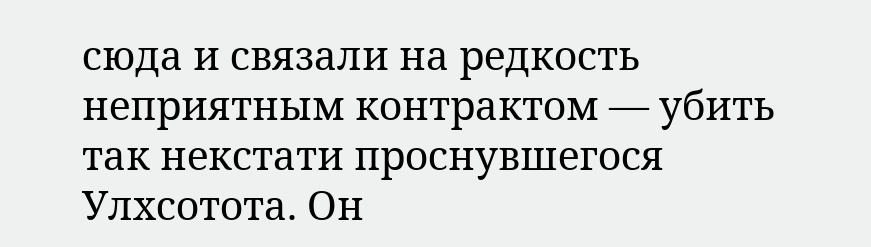сюда и связали на редкость неприятным контрактом — убить так некстати проснувшегося Улхсотота. Он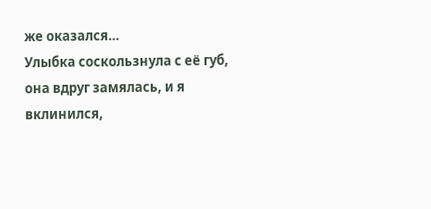же оказался…
Улыбка соскользнула с её губ, она вдруг замялась, и я вклинился,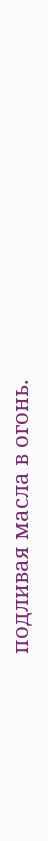подливая масла в огонь.